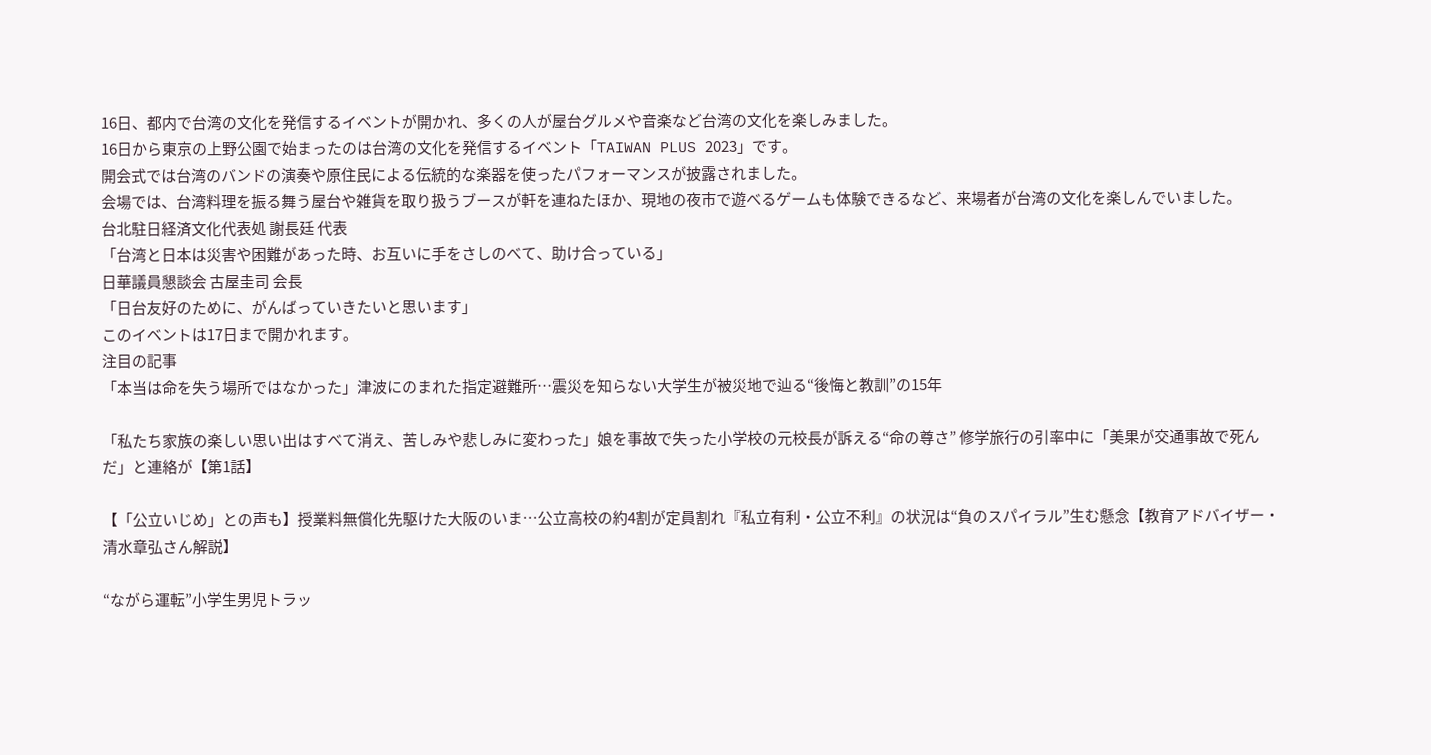16日、都内で台湾の文化を発信するイベントが開かれ、多くの人が屋台グルメや音楽など台湾の文化を楽しみました。
16日から東京の上野公園で始まったのは台湾の文化を発信するイベント「TAIWAN PLUS 2023」です。
開会式では台湾のバンドの演奏や原住民による伝統的な楽器を使ったパフォーマンスが披露されました。
会場では、台湾料理を振る舞う屋台や雑貨を取り扱うブースが軒を連ねたほか、現地の夜市で遊べるゲームも体験できるなど、来場者が台湾の文化を楽しんでいました。
台北駐日経済文化代表処 謝長廷 代表
「台湾と日本は災害や困難があった時、お互いに手をさしのべて、助け合っている」
日華議員懇談会 古屋圭司 会長
「日台友好のために、がんばっていきたいと思います」
このイベントは17日まで開かれます。
注目の記事
「本当は命を失う場所ではなかった」津波にのまれた指定避難所…震災を知らない大学生が被災地で辿る“後悔と教訓”の15年

「私たち家族の楽しい思い出はすべて消え、苦しみや悲しみに変わった」娘を事故で失った小学校の元校長が訴える“命の尊さ” 修学旅行の引率中に「美果が交通事故で死んだ」と連絡が【第1話】

【「公立いじめ」との声も】授業料無償化先駆けた大阪のいま…公立高校の約4割が定員割れ『私立有利・公立不利』の状況は“負のスパイラル”生む懸念【教育アドバイザー・清水章弘さん解説】

“ながら運転”小学生男児トラッ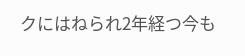クにはねられ2年経つ今も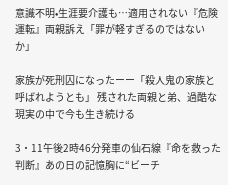意識不明•生涯要介護も…適用されない『危険運転』両親訴え「罪が軽すぎるのではないか」

家族が死刑囚になったーー「殺人鬼の家族と呼ばれようとも」 残された両親と弟、過酷な現実の中で今も生き続ける

3・11午後2時46分発車の仙石線『命を救った判断』あの日の記憶胸に“ビーチ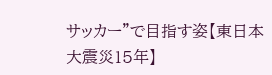サッカー”で目指す姿【東日本大震災15年】